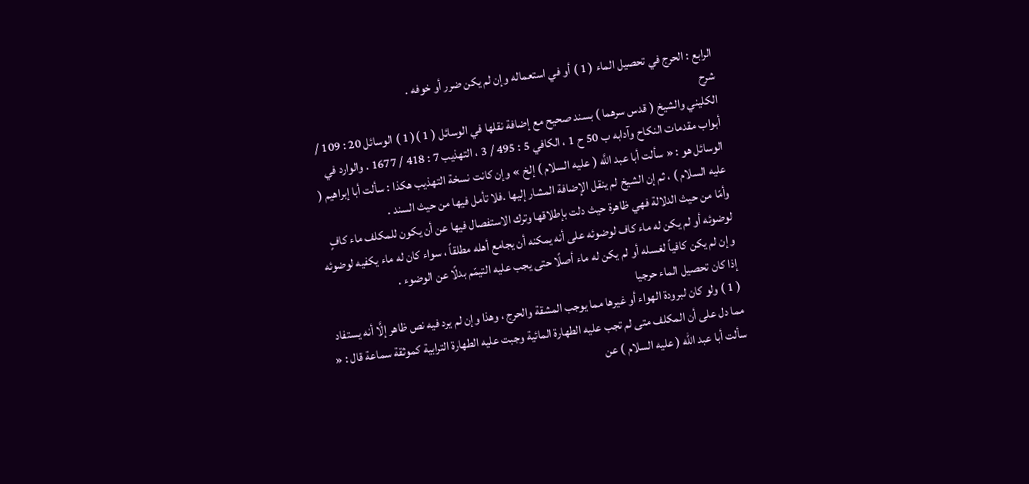الرابع : الحرج في تحصيل الماء ( 1 ) أو في استعماله وإن لم يكن ضرر أو خوفه .
شرح
الكليني والشيخ ( قدس سرهما ) بسند صحيح مع إضافة نقلها في الوسائل ( 1 )( 1 ) الوسائل 20 : 109 / أبواب مقدمات النكاح وآدابه ب 50 ح 1 ، الكافي 5 : 495 / 3 ، التهذيب 7 : 418 / 1677 . والوارد في الوسائل هو : « سألت أبا عبد اللَّه ( عليه السلام ) إلخ » وإن كانت نسخة التهذيب هكذا : سألت أبا إبراهيم ( عليه السلام ) ، ثم إن الشيخ لم ينقل الإضافة المشار إليها .فلا تأمل فيها من حيث السند .
وأمّا من حيث الدلالة فهي ظاهرة حيث دلت بإطلاقها وترك الاستفصال فيها عن أن يكون للمكلف ماء كافٍ لوضوئه أو لم يكن له ماء كاف لوضوئه على أنه يمكنه أن يجامع أهله مطلقاً ، سواء كان له ماء يكفيه لوضوئه وإن لم يكن كافياً لغسله أو لم يكن له ماء أصلًا حتى يجب عليه التيمّم بدلًا عن الوضوء .
إذا كان تحصيل الماء حرجيا
( 1 ) ولو كان لبرودة الهواء أو غيرها مما يوجب المشقة والحرج ، وهذا وإن لم يرد فيه نص ظاهر إلَّا أنه يستفاد مما دل على أن المكلف متى لم تجب عليه الطهارة المائية وجبت عليه الطهارة الترابية كموثقة سماعة قال : « سألت أبا عبد الله ( عليه السلام ) عن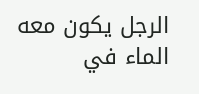الرجل يكون معه الماء في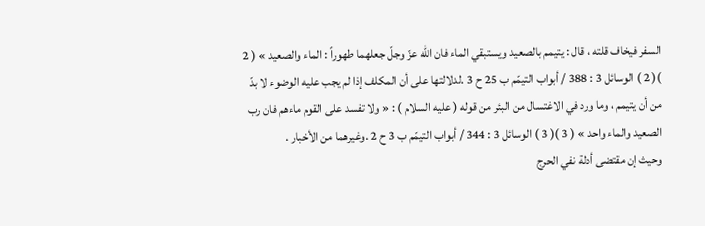السفر فيخاف قلته ، قال : يتيمم بالصعيد ويستبقي الماء فان الله عزّ وجلّ جعلهما طهوراً : الماء والصعيد » ( 2 )( 2 ) الوسائل 3 : 388 / أبواب التيمّم ب 25 ح 3 .لدلالتها على أن المكلف إذا لم يجب عليه الوضوء لا بدّ من أن يتيمم ، وما ورد في الاغتسال من البئر من قوله ( عليه السلام ) : « ولا تفسد على القوم ماءهم فان رب الصعيد والماء واحد » ( 3 )( 3 ) الوسائل 3 : 344 / أبواب التيمّم ب 3 ح 2 .وغيرهما من الأخبار .
وحيث إن مقتضى أدلة نفي الحرج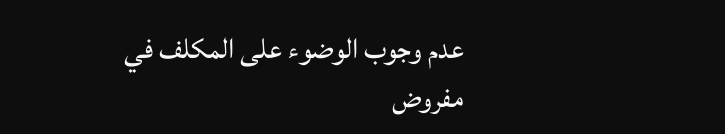عدم وجوب الوضوء على المكلف في مفروض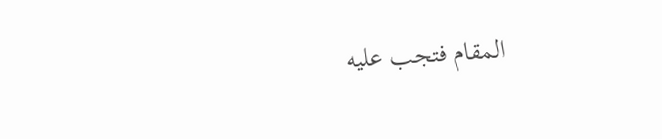المقام فتجب عليه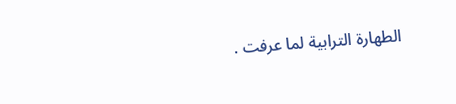الطهارة الترابية لما عرفت .